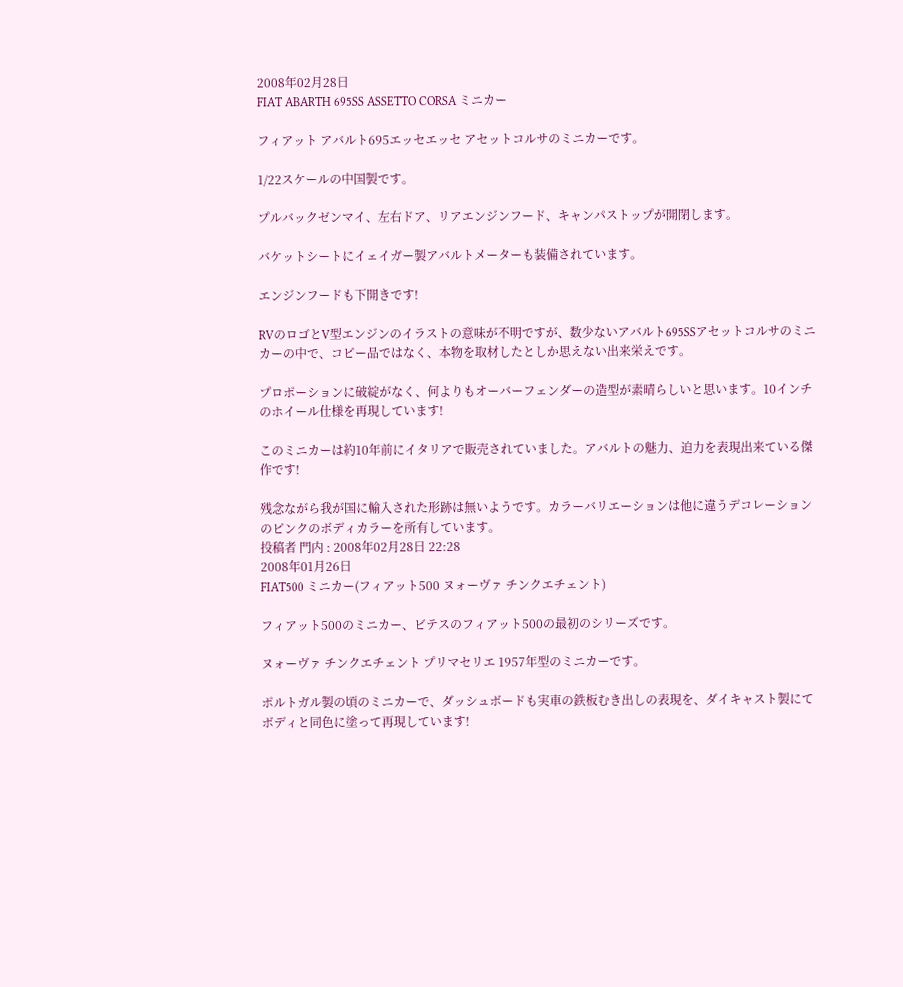2008年02月28日
FIAT ABARTH 695SS ASSETTO CORSA ミニカー

フィアット アバルト695エッセエッセ アセットコルサのミニカーです。

1/22スケールの中国製です。

プルバックゼンマイ、左右ドア、リアエンジンフード、キャンパストップが開閉します。

バケットシートにイェイガー製アバルトメーターも装備されています。

エンジンフードも下開きです!

RVのロゴとV型エンジンのイラストの意味が不明ですが、数少ないアバルト695SSアセットコルサのミニカーの中で、コピー品ではなく、本物を取材したとしか思えない出来栄えです。

プロポーションに破綻がなく、何よりもオーバーフェンダーの造型が素晴らしいと思います。10インチのホイール仕様を再現しています!

このミニカーは約10年前にイタリアで販売されていました。アバルトの魅力、迫力を表現出来ている傑作です!

残念ながら我が国に輸入された形跡は無いようです。カラーバリエーションは他に違うデコレーションのピンクのボディカラーを所有しています。
投稿者 門内 : 2008年02月28日 22:28
2008年01月26日
FIAT500 ミニカー(フィアット500 ヌォーヴァ チンクエチェント)

フィアット500のミニカー、ビテスのフィアット500の最初のシリーズです。

ヌォーヴァ チンクエチェント プリマセリエ 1957年型のミニカーです。

ポルトガル製の頃のミニカーで、ダッシュボードも実車の鉄板むき出しの表現を、ダイキャスト製にてボディと同色に塗って再現しています!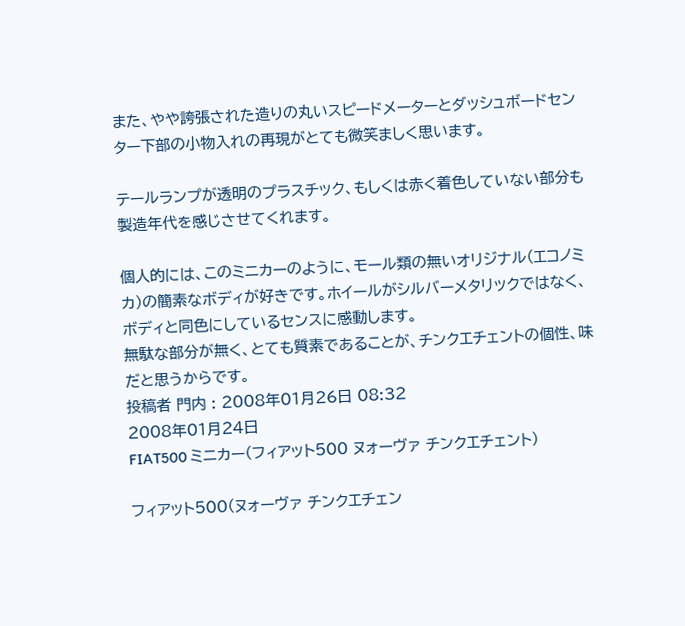また、やや誇張された造りの丸いスピードメーターとダッシュボードセンター下部の小物入れの再現がとても微笑ましく思います。

テールランプが透明のプラスチック、もしくは赤く着色していない部分も製造年代を感じさせてくれます。

個人的には、このミニカーのように、モール類の無いオリジナル(エコノミカ)の簡素なボディが好きです。ホイールがシルバーメタリックではなく、ボディと同色にしているセンスに感動します。
無駄な部分が無く、とても質素であることが、チンクエチェントの個性、味だと思うからです。
投稿者 門内 : 2008年01月26日 08:32
2008年01月24日
FIAT500 ミニカー(フィアット500 ヌォーヴァ チンクエチェント)

フィアット500(ヌォーヴァ チンクエチェン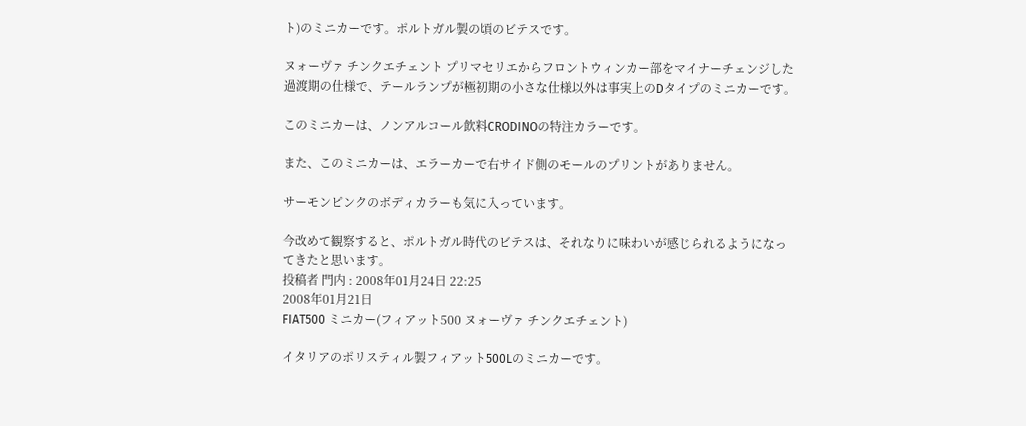ト)のミニカーです。ポルトガル製の頃のビテスです。

ヌォーヴァ チンクエチェント プリマセリエからフロントウィンカー部をマイナーチェンジした過渡期の仕様で、テールランプが極初期の小さな仕様以外は事実上のDタイプのミニカーです。

このミニカーは、ノンアルコール飲料CRODINOの特注カラーです。

また、このミニカーは、エラーカーで右サイド側のモールのプリントがありません。

サーモンピンクのボディカラーも気に入っています。

今改めて観察すると、ポルトガル時代のビテスは、それなりに味わいが感じられるようになってきたと思います。
投稿者 門内 : 2008年01月24日 22:25
2008年01月21日
FIAT500 ミニカー(フィアット500 ヌォーヴァ チンクエチェント)

イタリアのポリスティル製フィアット500Lのミニカーです。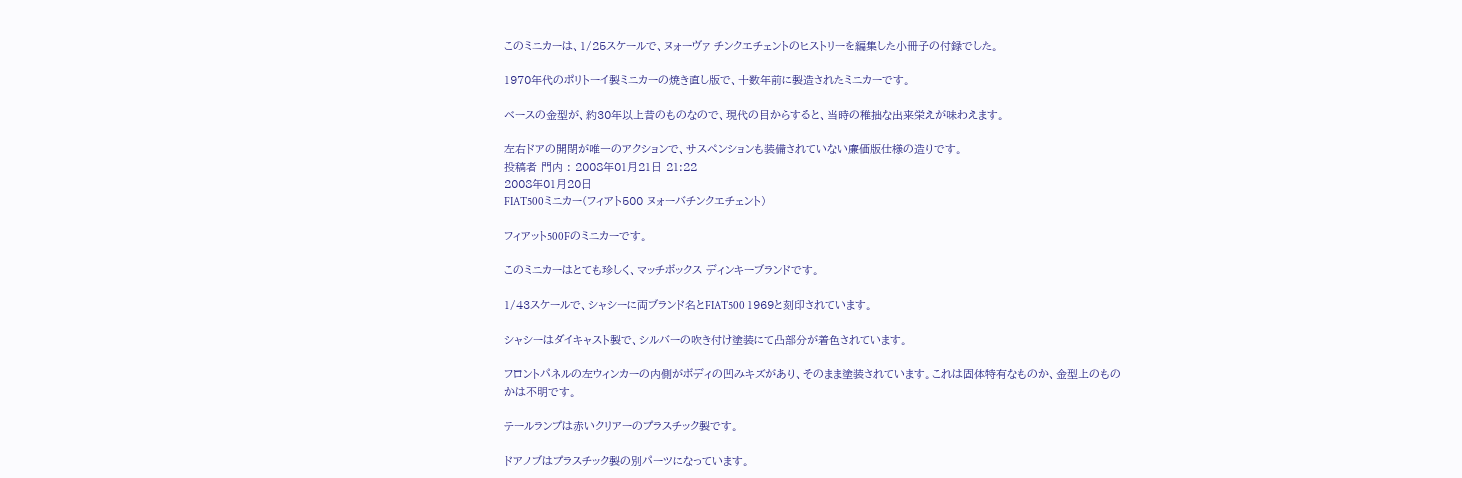このミニカーは、1/25スケールで、ヌォーヴァ チンクエチェントのヒストリーを編集した小冊子の付録でした。

1970年代のポリトーイ製ミニカーの焼き直し版で、十数年前に製造されたミニカーです。

ベースの金型が、約30年以上昔のものなので、現代の目からすると、当時の稚拙な出来栄えが味わえます。

左右ドアの開閉が唯一のアクションで、サスペンションも装備されていない廉価版仕様の造りです。
投稿者 門内 : 2008年01月21日 21:22
2008年01月20日
FIAT500ミニカー(フィアト500 ヌォーバチンクエチェント)

フィアット500Fのミニカーです。

このミニカーはとても珍しく、マッチボックス ディンキーブランドです。

1/43スケールで、シャシーに両ブランド名とFIAT500 1969と刻印されています。

シャシーはダイキャスト製で、シルバーの吹き付け塗装にて凸部分が着色されています。

フロントパネルの左ウィンカーの内側がボディの凹みキズがあり、そのまま塗装されています。これは固体特有なものか、金型上のものかは不明です。

テールランプは赤いクリアーのプラスチック製です。

ドアノブはプラスチック製の別パーツになっています。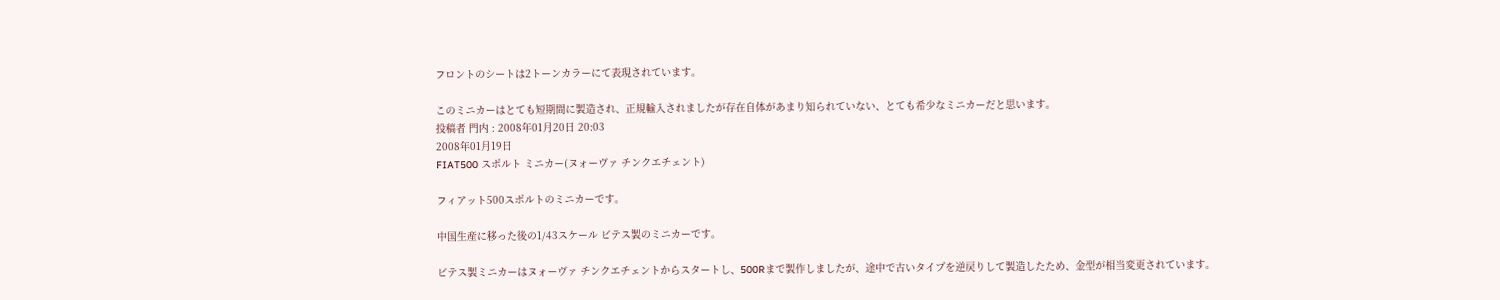フロントのシートは2トーンカラーにて表現されています。

このミニカーはとても短期間に製造され、正規輸入されましたが存在自体があまり知られていない、とても希少なミニカーだと思います。
投稿者 門内 : 2008年01月20日 20:03
2008年01月19日
FIAT500 スポルト ミニカー(ヌォーヴァ チンクエチェント)

フィアット500スポルトのミニカーです。

中国生産に移った後の1/43スケール ビテス製のミニカーです。

ビテス製ミニカーはヌォーヴァ チンクエチェントからスタートし、500Rまで製作しましたが、途中で古いタイプを逆戻りして製造したため、金型が相当変更されています。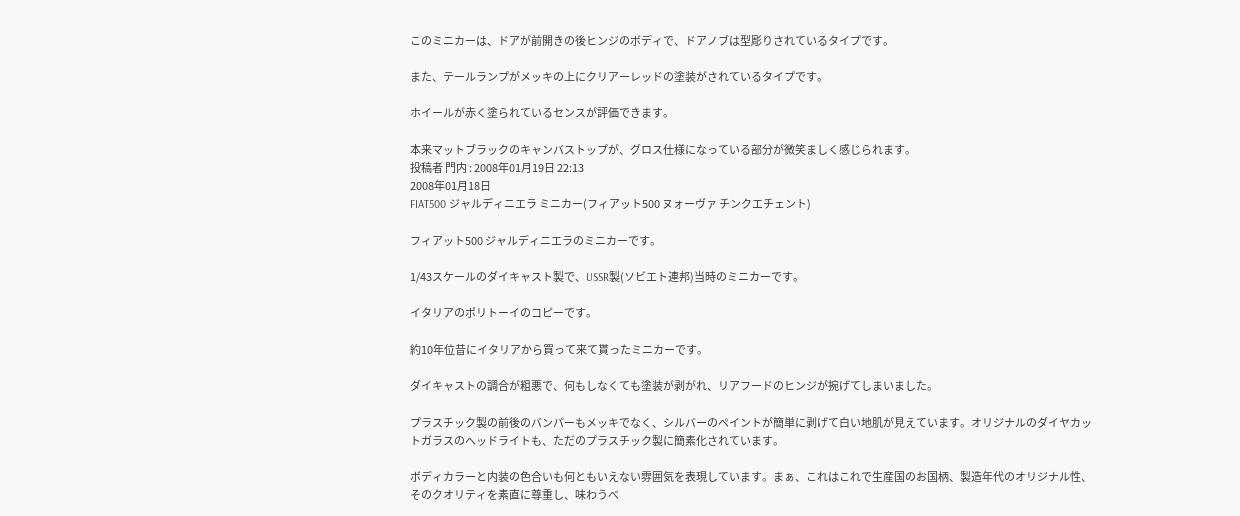このミニカーは、ドアが前開きの後ヒンジのボディで、ドアノブは型彫りされているタイプです。

また、テールランプがメッキの上にクリアーレッドの塗装がされているタイプです。

ホイールが赤く塗られているセンスが評価できます。

本来マットブラックのキャンバストップが、グロス仕様になっている部分が微笑ましく感じられます。
投稿者 門内 : 2008年01月19日 22:13
2008年01月18日
FIAT500 ジャルディニエラ ミニカー(フィアット500 ヌォーヴァ チンクエチェント)

フィアット500 ジャルディニエラのミニカーです。

1/43スケールのダイキャスト製で、USSR製(ソビエト連邦)当時のミニカーです。

イタリアのポリトーイのコピーです。

約10年位昔にイタリアから買って来て貰ったミニカーです。

ダイキャストの調合が粗悪で、何もしなくても塗装が剥がれ、リアフードのヒンジが捥げてしまいました。

プラスチック製の前後のバンパーもメッキでなく、シルバーのペイントが簡単に剥げて白い地肌が見えています。オリジナルのダイヤカットガラスのヘッドライトも、ただのプラスチック製に簡素化されています。

ボディカラーと内装の色合いも何ともいえない雰囲気を表現しています。まぁ、これはこれで生産国のお国柄、製造年代のオリジナル性、そのクオリティを素直に尊重し、味わうべ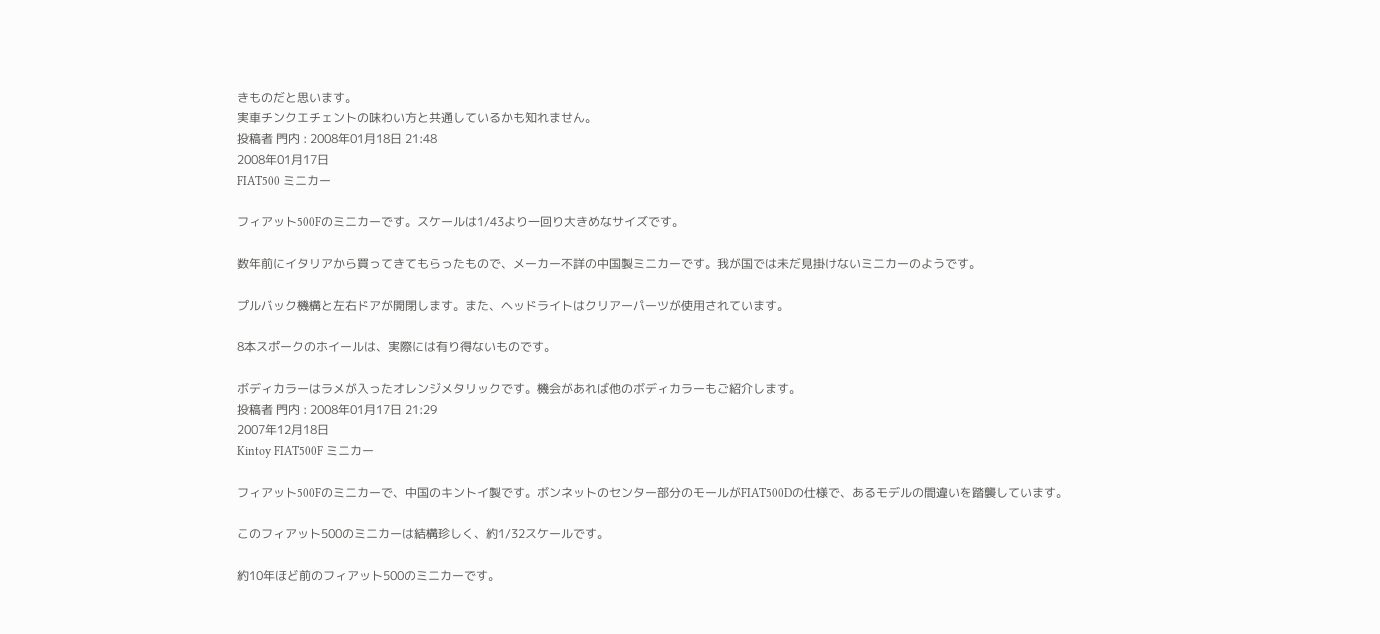きものだと思います。
実車チンクエチェントの味わい方と共通しているかも知れません。
投稿者 門内 : 2008年01月18日 21:48
2008年01月17日
FIAT500 ミニカー

フィアット500Fのミニカーです。スケールは1/43より一回り大きめなサイズです。

数年前にイタリアから買ってきてもらったもので、メーカー不詳の中国製ミニカーです。我が国では未だ見掛けないミニカーのようです。

プルバック機構と左右ドアが開閉します。また、ヘッドライトはクリアーパーツが使用されています。

8本スポークのホイールは、実際には有り得ないものです。

ボディカラーはラメが入ったオレンジメタリックです。機会があれば他のボディカラーもご紹介します。
投稿者 門内 : 2008年01月17日 21:29
2007年12月18日
Kintoy FIAT500F ミニカー

フィアット500Fのミニカーで、中国のキントイ製です。ボンネットのセンター部分のモールがFIAT500Dの仕様で、あるモデルの間違いを踏襲しています。

このフィアット500のミニカーは結構珍しく、約1/32スケールです。

約10年ほど前のフィアット500のミニカーです。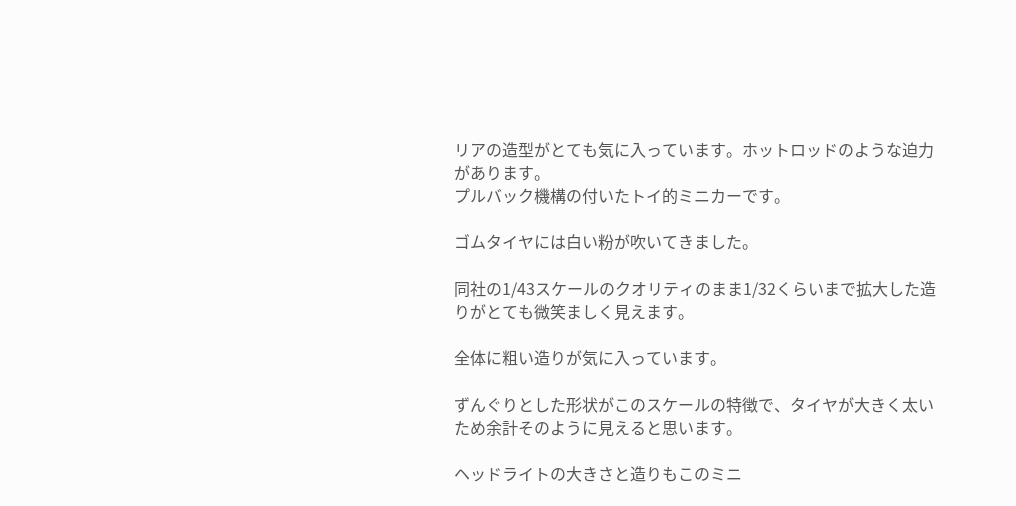リアの造型がとても気に入っています。ホットロッドのような迫力があります。
プルバック機構の付いたトイ的ミニカーです。

ゴムタイヤには白い粉が吹いてきました。

同社の1/43スケールのクオリティのまま1/32くらいまで拡大した造りがとても微笑ましく見えます。

全体に粗い造りが気に入っています。

ずんぐりとした形状がこのスケールの特徴で、タイヤが大きく太いため余計そのように見えると思います。

ヘッドライトの大きさと造りもこのミニ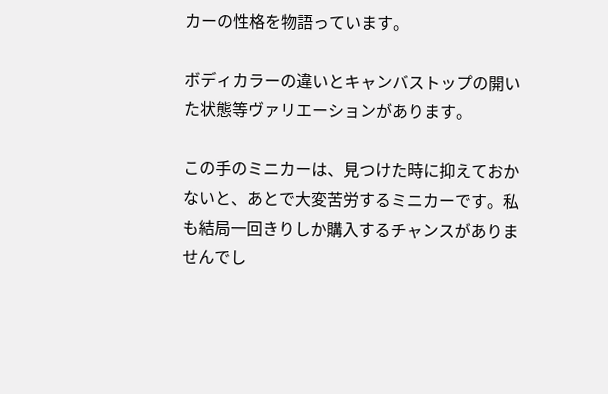カーの性格を物語っています。

ボディカラーの違いとキャンバストップの開いた状態等ヴァリエーションがあります。

この手のミニカーは、見つけた時に抑えておかないと、あとで大変苦労するミニカーです。私も結局一回きりしか購入するチャンスがありませんでし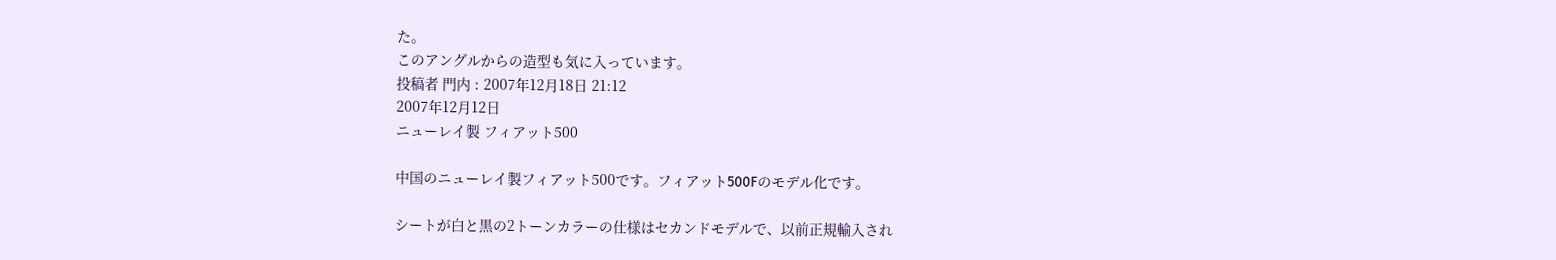た。
このアングルからの造型も気に入っています。
投稿者 門内 : 2007年12月18日 21:12
2007年12月12日
ニューレイ製 フィアット500

中国のニューレイ製フィアット500です。フィアット500Fのモデル化です。

シートが白と黒の2トーンカラーの仕様はセカンドモデルで、以前正規輸入され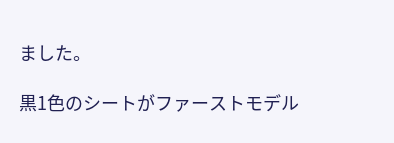ました。

黒1色のシートがファーストモデル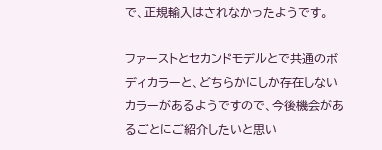で、正規輸入はされなかったようです。

ファーストとセカンドモデルとで共通のボディカラーと、どちらかにしか存在しないカラーがあるようですので、今後機会があるごとにご紹介したいと思い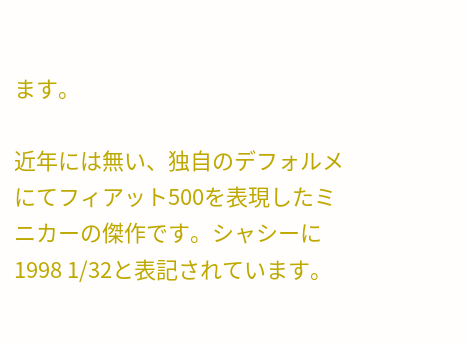ます。

近年には無い、独自のデフォルメにてフィアット500を表現したミニカーの傑作です。シャシーに1998 1/32と表記されています。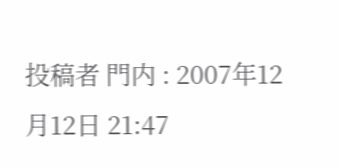投稿者 門内 : 2007年12月12日 21:47